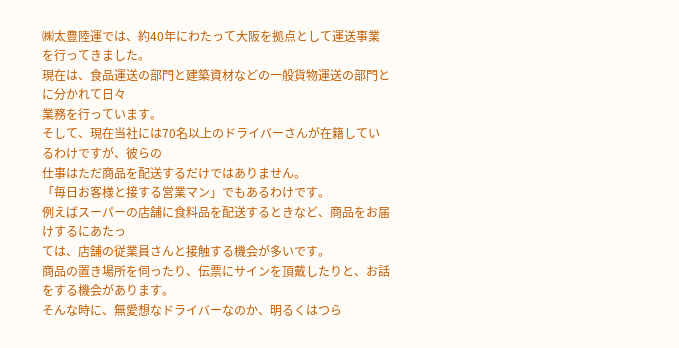㈱太豊陸運では、約40年にわたって大阪を拠点として運送事業を行ってきました。
現在は、食品運送の部門と建築資材などの一般貨物運送の部門とに分かれて日々
業務を行っています。
そして、現在当社には70名以上のドライバーさんが在籍しているわけですが、彼らの
仕事はただ商品を配送するだけではありません。
「毎日お客様と接する営業マン」でもあるわけです。
例えばスーパーの店舗に食料品を配送するときなど、商品をお届けするにあたっ
ては、店舗の従業員さんと接触する機会が多いです。
商品の置き場所を伺ったり、伝票にサインを頂戴したりと、お話をする機会があります。
そんな時に、無愛想なドライバーなのか、明るくはつら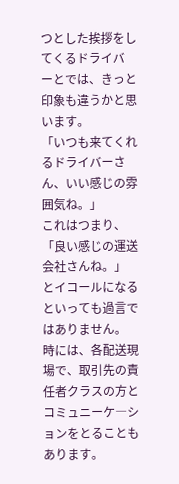つとした挨拶をしてくるドライバ
ーとでは、きっと印象も違うかと思います。
「いつも来てくれるドライバーさん、いい感じの雰囲気ね。」
これはつまり、
「良い感じの運送会社さんね。」
とイコールになるといっても過言ではありません。
時には、各配送現場で、取引先の責任者クラスの方とコミュニーケ―ションをとることも
あります。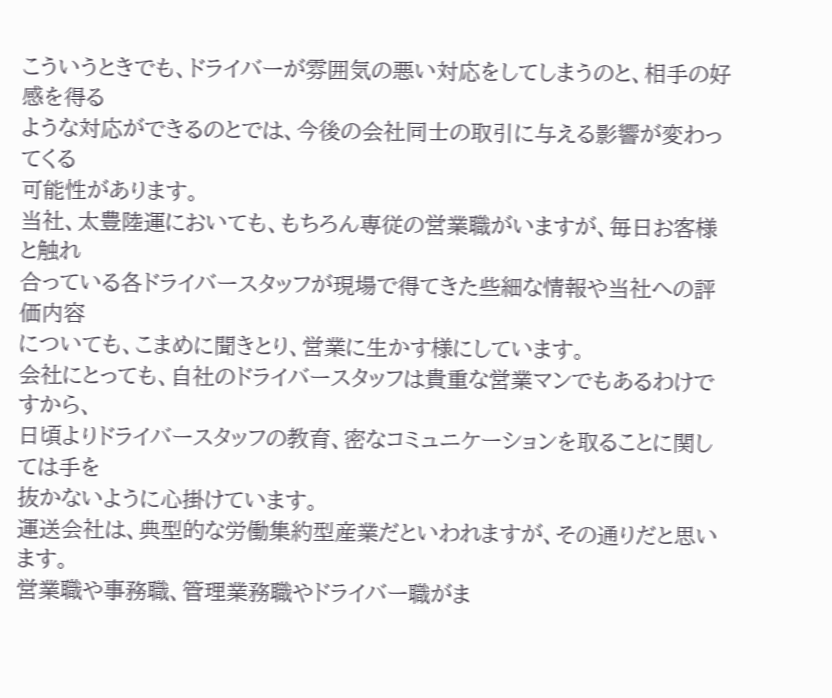こういうときでも、ドライバーが雰囲気の悪い対応をしてしまうのと、相手の好感を得る
ような対応ができるのとでは、今後の会社同士の取引に与える影響が変わってくる
可能性があります。
当社、太豊陸運においても、もちろん専従の営業職がいますが、毎日お客様と触れ
合っている各ドライバースタッフが現場で得てきた些細な情報や当社への評価内容
についても、こまめに聞きとり、営業に生かす様にしています。
会社にとっても、自社のドライバースタッフは貴重な営業マンでもあるわけですから、
日頃よりドライバースタッフの教育、密なコミュニケーションを取ることに関しては手を
抜かないように心掛けています。
運送会社は、典型的な労働集約型産業だといわれますが、その通りだと思います。
営業職や事務職、管理業務職やドライバー職がま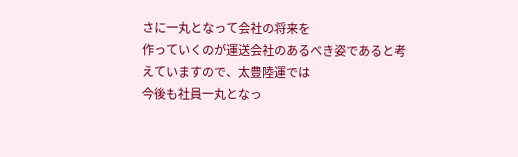さに一丸となって会社の将来を
作っていくのが運送会社のあるべき姿であると考えていますので、太豊陸運では
今後も社員一丸となっ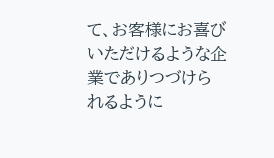て、お客様にお喜びいただけるような企業でありつづけら
れるように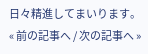日々精進してまいります。
« 前の記事へ / 次の記事へ »